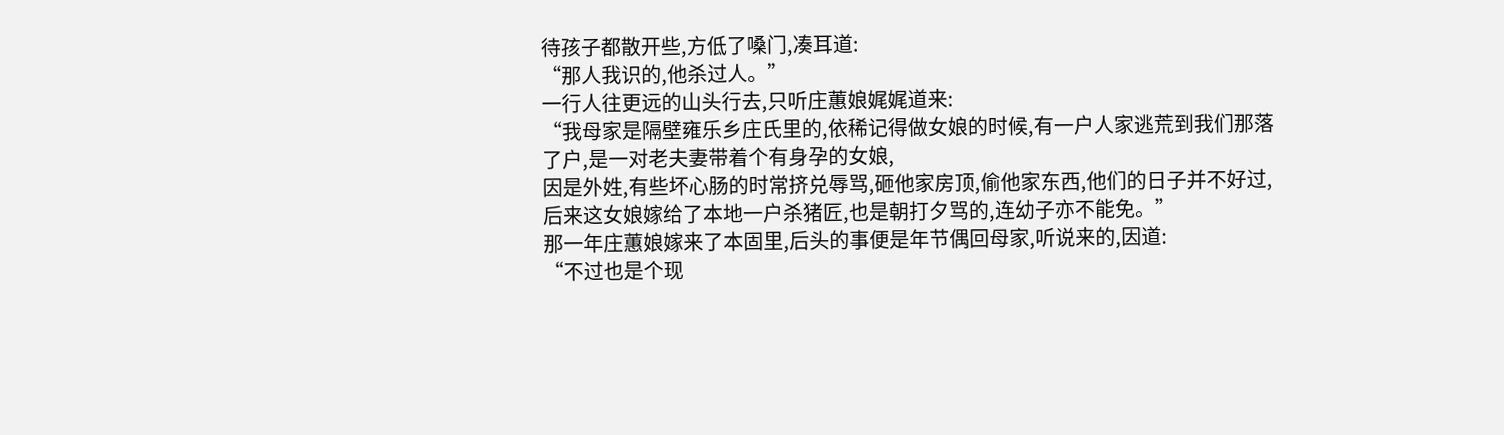待孩子都散开些,方低了嗓门,凑耳道:
“那人我识的,他杀过人。”
一行人往更远的山头行去,只听庄蕙娘娓娓道来:
“我母家是隔壁雍乐乡庄氏里的,依稀记得做女娘的时候,有一户人家逃荒到我们那落了户,是一对老夫妻带着个有身孕的女娘,
因是外姓,有些坏心肠的时常挤兑辱骂,砸他家房顶,偷他家东西,他们的日子并不好过,
后来这女娘嫁给了本地一户杀猪匠,也是朝打夕骂的,连幼子亦不能免。”
那一年庄蕙娘嫁来了本固里,后头的事便是年节偶回母家,听说来的,因道:
“不过也是个现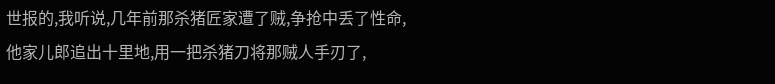世报的,我听说,几年前那杀猪匠家遭了贼,争抢中丢了性命,
他家儿郎追出十里地,用一把杀猪刀将那贼人手刃了,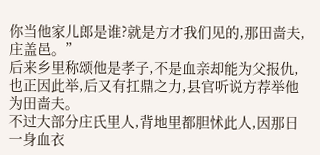你当他家儿郎是谁?就是方才我们见的,那田啬夫,庄盖邑。”
后来乡里称颂他是孝子,不是血亲却能为父报仇,也正因此举,后又有扛鼎之力,县官听说方荐举他为田啬夫。
不过大部分庄氏里人,背地里都胆怵此人,因那日一身血衣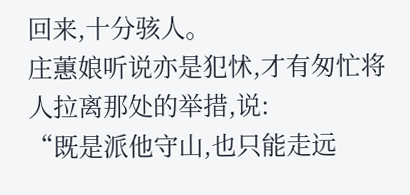回来,十分骇人。
庄蕙娘听说亦是犯怵,才有匆忙将人拉离那处的举措,说:
“既是派他守山,也只能走远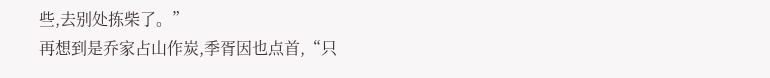些,去别处拣柴了。”
再想到是乔家占山作炭,季胥因也点首,“只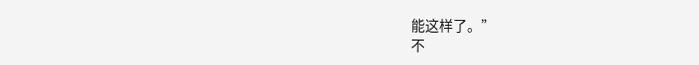能这样了。”
不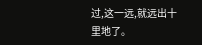过,这一远,就远出十里地了。